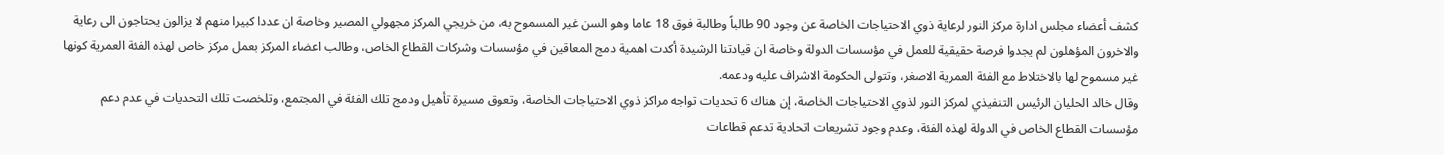كشف أعضاء مجلس ادارة مركز النور لرعاية ذوي الاحتياجات الخاصة عن وجود 90 طالباً وطالبة فوق 18 عاما وهو السن غير المسموح به، من خريجي المركز مجهولي المصير وخاصة ان عددا كبيرا منهم لا يزالون يحتاجون الى رعاية والاخرون المؤهلون لم يجدوا فرصة حقيقية للعمل في مؤسسات الدولة وخاصة ان قيادتنا الرشيدة أكدت اهمية دمج المعاقين في مؤسسات وشركات القطاع الخاص، وطالب اعضاء المركز بعمل مركز خاص لهذه الفئة العمرية كونها غير مسموح لها بالاختلاط مع الفئة العمرية الاصغر، وتتولى الحكومة الاشراف عليه ودعمه.
وقال خالد الحليان الرئيس التنفيذي لمركز النور لذوي الاحتياجات الخاصة، إن هناك 6 تحديات تواجه مراكز ذوي الاحتياجات الخاصة، وتعوق مسيرة تأهيل ودمج تلك الفئة في المجتمع، وتلخصت تلك التحديات في عدم دعم مؤسسات القطاع الخاص في الدولة لهذه الفئة، وعدم وجود تشريعات اتحادية تدعم قطاعات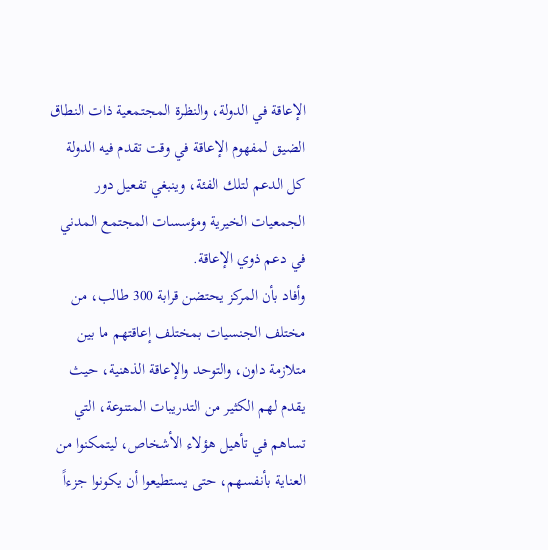الإعاقة في الدولة، والنظرة المجتمعية ذات النطاق الضيق لمفهوم الإعاقة في وقت تقدم فيه الدولة كل الدعم لتلك الفئة، وينبغي تفعيل دور الجمعيات الخيرية ومؤسسات المجتمع المدني في دعم ذوي الإعاقة.
وأفاد بأن المركز يحتضن قرابة 300 طالب، من مختلف الجنسيات بمختلف إعاقتهم ما بين متلازمة داون، والتوحد والإعاقة الذهنية، حيث يقدم لهم الكثير من التدريبات المتنوعة، التي تساهم في تأهيل هؤلاء الأشخاص، ليتمكنوا من العناية بأنفسهم، حتى يستطيعوا أن يكونوا جزءاً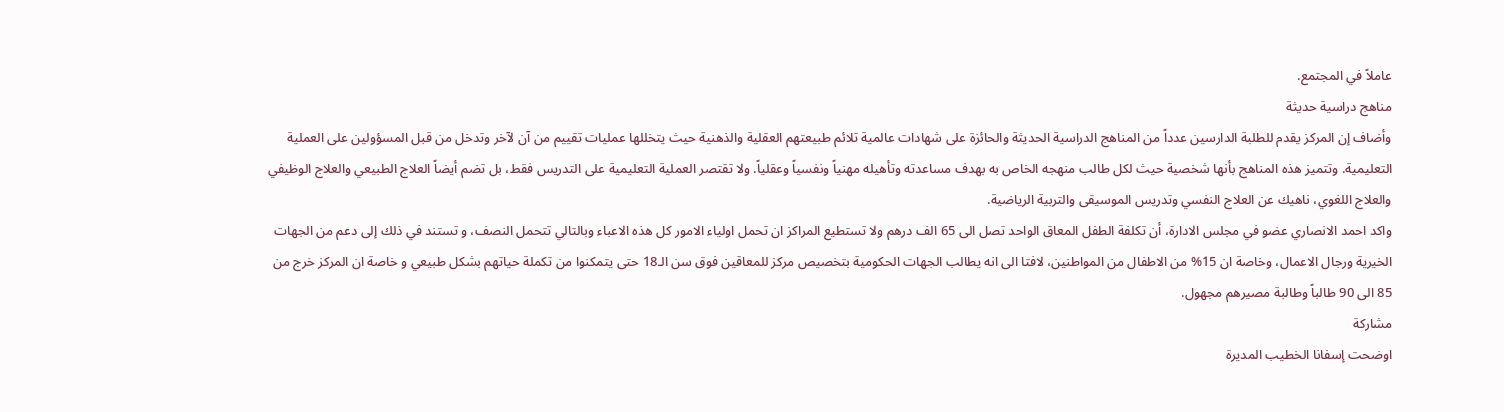عاملاً في المجتمع.
مناهج دراسية حديثة
وأضاف إن المركز يقدم للطلبة الدارسين عدداً من المناهج الدراسية الحديثة والحائزة على شهادات عالمية تلائم طبيعتهم العقلية والذهنية حيث يتخللها عمليات تقييم من آن لآخر وتدخل من قبل المسؤولين على العملية التعليمية. وتتميز هذه المناهج بأنها شخصية حيث لكل طالب منهجه الخاص به بهدف مساعدته وتأهيله مهنياً ونفسياً وعقلياً. ولا تقتصر العملية التعليمية على التدريس فقط، بل تضم أيضاً العلاج الطبيعي والعلاج الوظيفي والعلاج اللغوي، ناهيك عن العلاج النفسي وتدريس الموسيقى والتربية الرياضية.
واكد احمد الانصاري عضو في مجلس الادارة، أن تكلفة الطفل المعاق الواحد تصل الى 65 الف درهم ولا تستطيع المراكز ان تحمل اولياء الامور كل هذه الاعباء وبالتالي تتحمل النصف، و تستند في ذلك إلى دعم من الجهات الخيرية ورجال الاعمال، وخاصة ان 15% من الاطفال من المواطنين، لافتا الى انه يطالب الجهات الحكومية بتخصيص مركز للمعاقين فوق سن الـ18 حتى يتمكنوا من تكملة حياتهم بشكل طبيعي و خاصة ان المركز خرج من 85 الى 90 طالباً وطالبة مصيرهم مجهول.
مشاركة
اوضحت إسفانا الخطيب المديرة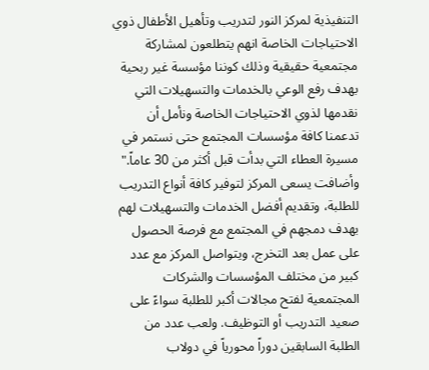التنفيذية لمركز النور لتدريب وتأهيل الأطفال ذوي الاحتياجات الخاصة انهم يتطلعون لمشاركة مجتمعية حقيقية وذلك كوننا مؤسسة غير ربحية بهدف رفع الوعي بالخدمات والتسهيلات التي نقدمها لذوي الاحتياجات الخاصة ونأمل أن تدعمنا كافة مؤسسات المجتمع حتى نستمر في مسيرة العطاء التي بدأت قبل أكثر من 30 عاماً."
وأضافت يسعى المركز لتوفير كافة أنواع التدريب للطلبة، وتقديم أفضل الخدمات والتسهيلات لهم بهدف دمجهم في المجتمع مع فرصة الحصول على عمل بعد التخرج، ويتواصل المركز مع عدد كبير من مختلف المؤسسات والشركات المجتمعية لفتح مجالات أكبر للطلبة سواءً على صعيد التدريب أو التوظيف. ولعب عدد من الطلبة السابقين دوراً محورياً في دولاب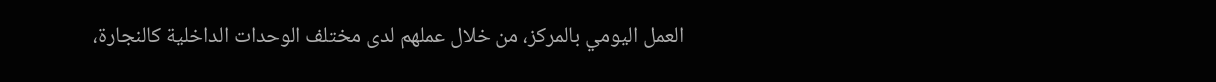العمل اليومي بالمركز، من خلال عملهم لدى مختلف الوحدات الداخلية كالنجارة،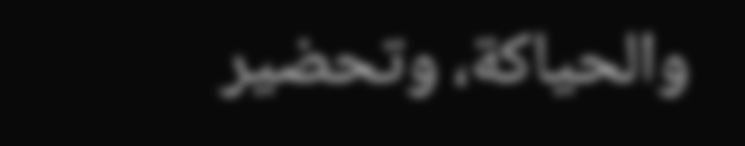والحياكة، وتحضير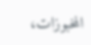المخبوزات،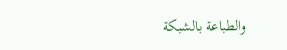والطباعة بالشبكة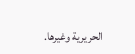الحريرية وغيرها.